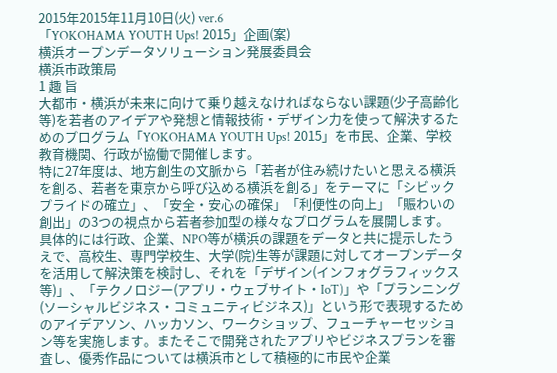2015年2015年11月10日(火) ver.6
「YOKOHAMA YOUTH Ups! 2015」企画(案)
横浜オープンデータソリューション発展委員会
横浜市政策局
1 趣 旨
大都市・横浜が未来に向けて乗り越えなければならない課題(少子高齢化等)を若者のアイデアや発想と情報技術・デザイン力を使って解決するためのプログラム「YOKOHAMA YOUTH Ups! 2015」を市民、企業、学校教育機関、行政が協働で開催します。
特に27年度は、地方創生の文脈から「若者が住み続けたいと思える横浜を創る、若者を東京から呼び込める横浜を創る」をテーマに「シビックプライドの確立」、「安全・安心の確保」「利便性の向上」「賑わいの創出」の3つの視点から若者参加型の様々なプログラムを展開します。
具体的には行政、企業、NPO等が横浜の課題をデータと共に提示したうえで、高校生、専門学校生、大学(院)生等が課題に対してオープンデータを活用して解決策を検討し、それを「デザイン(インフォグラフィックス等)」、「テクノロジー(アプリ・ウェブサイト・IoT)」や「プランニング(ソーシャルビジネス・コミュニティビジネス)」という形で表現するためのアイデアソン、ハッカソン、ワークショップ、フューチャーセッション等を実施します。またそこで開発されたアプリやビジネスプランを審査し、優秀作品については横浜市として積極的に市民や企業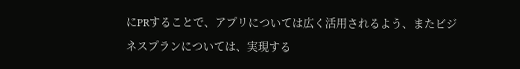にPRすることで、アプリについては広く活用されるよう、またビジネスプランについては、実現する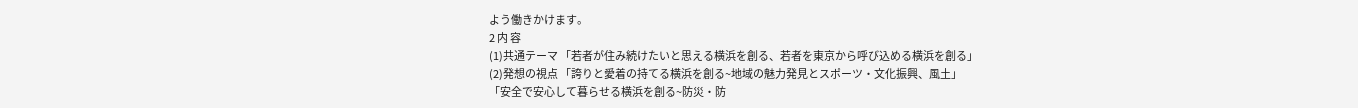よう働きかけます。
2 内 容
(1)共通テーマ 「若者が住み続けたいと思える横浜を創る、若者を東京から呼び込める横浜を創る」
(2)発想の視点 「誇りと愛着の持てる横浜を創る~地域の魅力発見とスポーツ・文化振興、風土」
「安全で安心して暮らせる横浜を創る~防災・防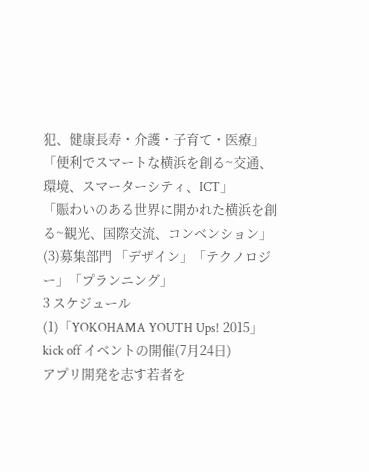犯、健康長寿・介護・子育て・医療」
「便利でスマートな横浜を創る~交通、環境、スマーターシティ、ICT」
「賑わいのある世界に開かれた横浜を創る~観光、国際交流、コンベンション」
(3)募集部門 「デザイン」「テクノロジー」「プランニング」
3 スケジュール
(1)「YOKOHAMA YOUTH Ups! 2015」kick off イベントの開催(7月24日)
アプリ開発を志す若者を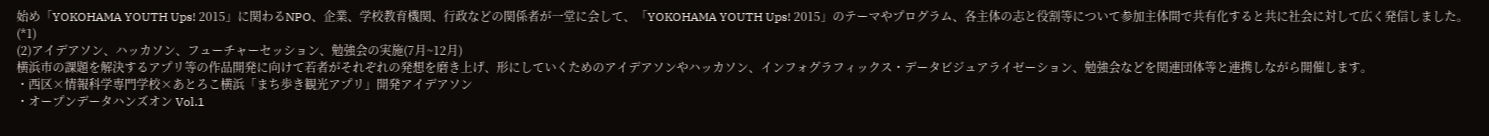始め「YOKOHAMA YOUTH Ups! 2015」に関わるNPO、企業、学校教育機関、行政などの関係者が一堂に会して、「YOKOHAMA YOUTH Ups! 2015」のテーマやプログラム、各主体の志と役割等について参加主体間で共有化すると共に社会に対して広く発信しました。(*1)
(2)アイデアソン、ハッカソン、フューチャーセッション、勉強会の実施(7月~12月)
横浜市の課題を解決するアプリ等の作品開発に向けて若者がそれぞれの発想を磨き上げ、形にしていくためのアイデアソンやハッカソン、インフォグラフィックス・データビジュアライゼーション、勉強会などを関連団体等と連携しながら開催します。
・西区×情報科学専門学校×あとろこ横浜「まち歩き観光アプリ」開発アイデアソン
・オープンデータハンズオン Vol.1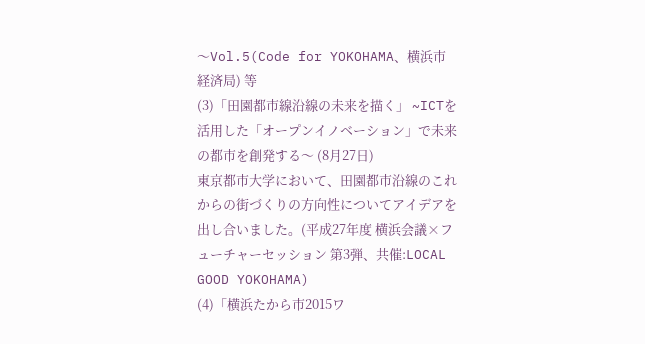〜Vol.5(Code for YOKOHAMA、横浜市経済局) 等
(3)「田園都市線沿線の未来を描く」 ~ICTを活用した「オープンイノベーション」で未来 の都市を創発する〜 (8月27日)
東京都市大学において、田園都市沿線のこれからの街づくりの方向性についてアイデアを出し合いました。(平成27年度 横浜会議×フューチャーセッション 第3弾、共催:LOCAL GOOD YOKOHAMA)
(4)「横浜たから市2015ワ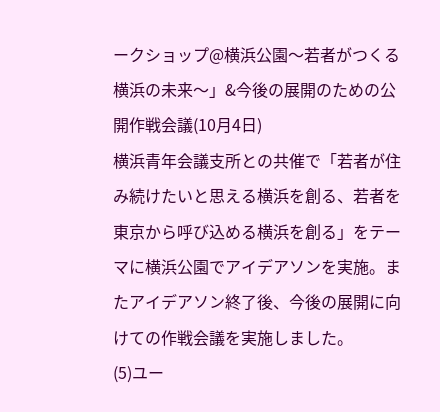ークショップ@横浜公園〜若者がつくる横浜の未来〜」&今後の展開のための公開作戦会議(10月4日)
横浜青年会議支所との共催で「若者が住み続けたいと思える横浜を創る、若者を東京から呼び込める横浜を創る」をテーマに横浜公園でアイデアソンを実施。またアイデアソン終了後、今後の展開に向けての作戦会議を実施しました。
(5)ユー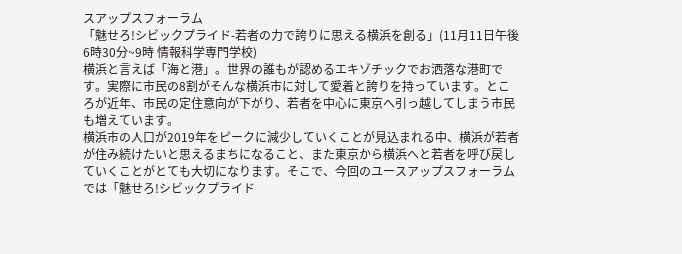スアップスフォーラム
「魅せろ!シビックプライド-若者の力で誇りに思える横浜を創る」(11月11日午後6時30分~9時 情報科学専門学校)
横浜と言えば「海と港」。世界の誰もが認めるエキゾチックでお洒落な港町です。実際に市民の8割がそんな横浜市に対して愛着と誇りを持っています。ところが近年、市民の定住意向が下がり、若者を中心に東京へ引っ越してしまう市民も増えています。
横浜市の人口が2019年をピークに減少していくことが見込まれる中、横浜が若者が住み続けたいと思えるまちになること、また東京から横浜へと若者を呼び戻していくことがとても大切になります。そこで、今回のユースアップスフォーラムでは「魅せろ!シビックプライド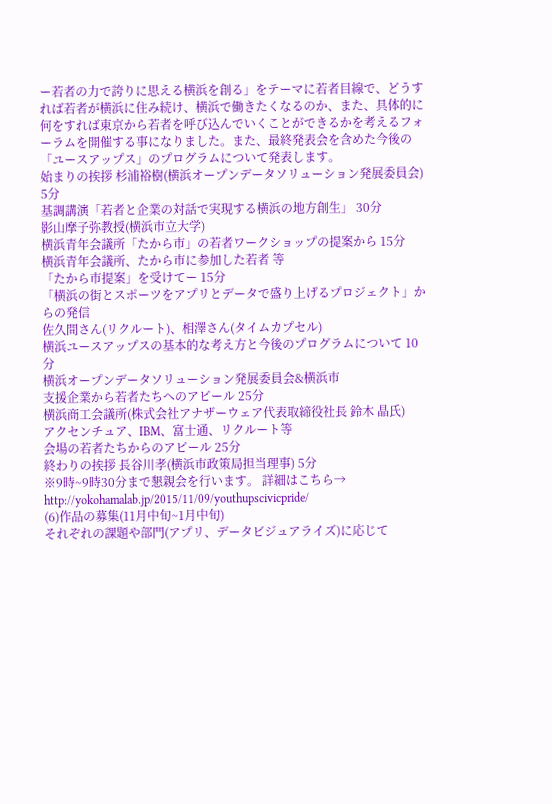ー若者の力で誇りに思える横浜を創る」をテーマに若者目線で、どうすれば若者が横浜に住み続け、横浜で働きたくなるのか、また、具体的に何をすれば東京から若者を呼び込んでいくことができるかを考えるフォーラムを開催する事になりました。また、最終発表会を含めた今後の「ユースアップス」のプログラムについて発表します。
始まりの挨拶 杉浦裕樹(横浜オープンデータソリューション発展委員会) 5分
基調講演「若者と企業の対話で実現する横浜の地方創生」 30分
影山摩子弥教授(横浜市立大学)
横浜青年会議所「たから市」の若者ワークショップの提案から 15分
横浜青年会議所、たから市に参加した若者 等
「たから市提案」を受けてー 15分
「横浜の街とスポーツをアプリとデータで盛り上げるプロジェクト」からの発信
佐久間さん(リクルート)、相澤さん(タイムカプセル)
横浜ユースアップスの基本的な考え方と今後のプログラムについて 10分
横浜オープンデータソリューション発展委員会&横浜市
支援企業から若者たちへのアピール 25分
横浜商工会議所(株式会社アナザーウェア代表取締役社長 鈴木 晶氏)
アクセンチュア、IBM、富士通、リクルート等
会場の若者たちからのアピール 25分
終わりの挨拶 長谷川孝(横浜市政策局担当理事) 5分
※9時~9時30分まで懇親会を行います。 詳細はこちら→ http://yokohamalab.jp/2015/11/09/youthupscivicpride/
(6)作品の募集(11月中旬~1月中旬)
それぞれの課題や部門(アプリ、データビジュアライズ)に応じて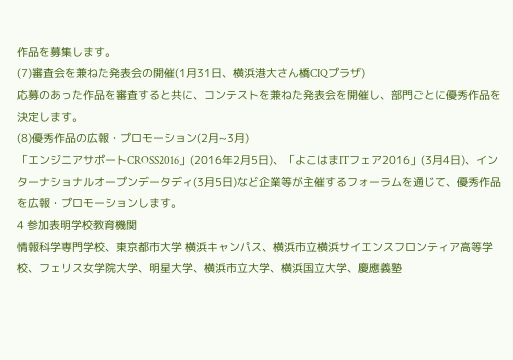作品を募集します。
(7)審査会を兼ねた発表会の開催(1月31日、横浜港大さん橋CIQプラザ)
応募のあった作品を審査すると共に、コンテストを兼ねた発表会を開催し、部門ごとに優秀作品を決定します。
(8)優秀作品の広報・プロモーション(2月~3月)
「エンジニアサポートCROSS2016」(2016年2月5日)、「よこはまITフェア2016」(3月4日)、インターナショナルオープンデータディ(3月5日)など企業等が主催するフォーラムを通じて、優秀作品を広報・プロモーションします。
4 参加表明学校教育機関
情報科学専門学校、東京都市大学 横浜キャンパス、横浜市立横浜サイエンスフロンティア高等学校、フェリス女学院大学、明星大学、横浜市立大学、横浜国立大学、慶應義塾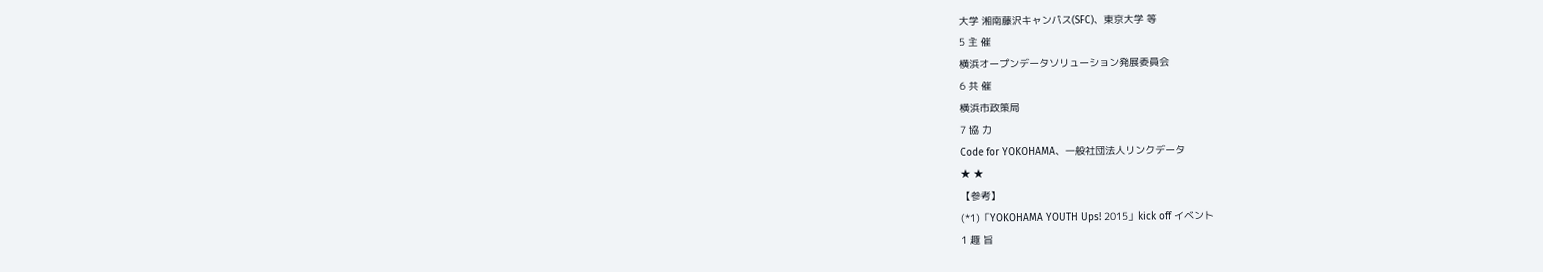大学 湘南藤沢キャンパス(SFC)、東京大学 等
5 主 催
横浜オープンデータソリューション発展委員会
6 共 催
横浜市政策局
7 協 力
Code for YOKOHAMA、一般社団法人リンクデータ
★ ★
【参考】
(*1)「YOKOHAMA YOUTH Ups! 2015」kick off イベント
1 趣 旨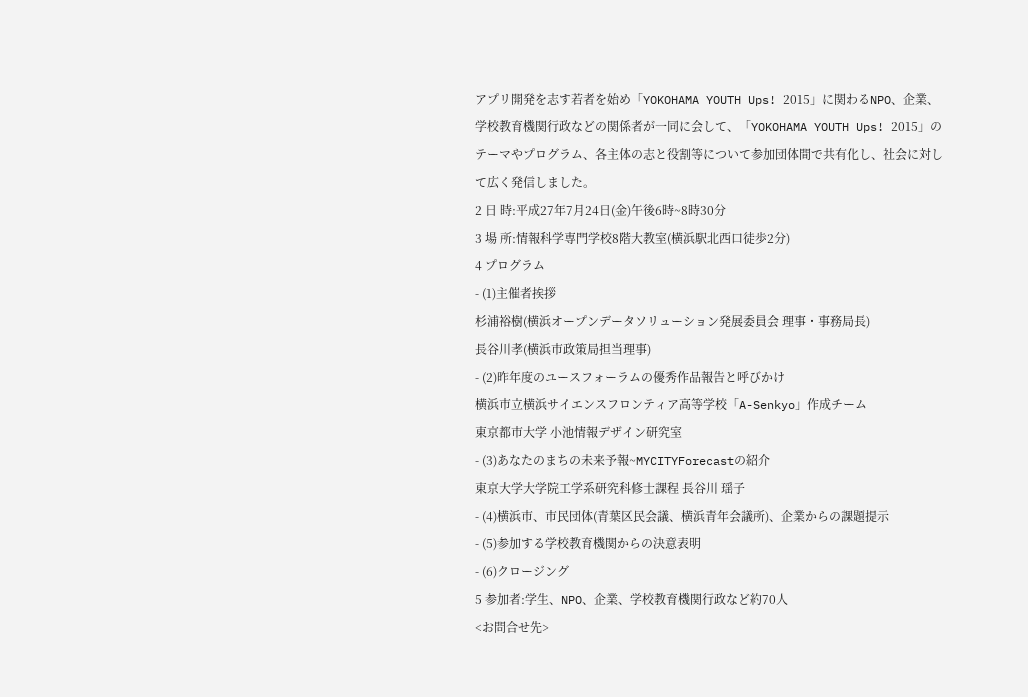アプリ開発を志す若者を始め「YOKOHAMA YOUTH Ups! 2015」に関わるNPO、企業、学校教育機関行政などの関係者が一同に会して、「YOKOHAMA YOUTH Ups! 2015」のテーマやプログラム、各主体の志と役割等について参加団体間で共有化し、社会に対して広く発信しました。
2 日 時:平成27年7月24日(金)午後6時~8時30分
3 場 所:情報科学専門学校8階大教室(横浜駅北西口徒歩2分)
4 プログラム
- (1)主催者挨拶
杉浦裕樹(横浜オープンデータソリューション発展委員会 理事・事務局長)
長谷川孝(横浜市政策局担当理事)
- (2)昨年度のユースフォーラムの優秀作品報告と呼びかけ
横浜市立横浜サイエンスフロンティア高等学校「A-Senkyo」作成チーム
東京都市大学 小池情報デザイン研究室
- (3)あなたのまちの未来予報~MYCITYForecastの紹介
東京大学大学院工学系研究科修士課程 長谷川 瑶子
- (4)横浜市、市民団体(青葉区民会議、横浜青年会議所)、企業からの課題提示
- (5)参加する学校教育機関からの決意表明
- (6)クロージング
5 参加者:学生、NPO、企業、学校教育機関行政など約70人
<お問合せ先>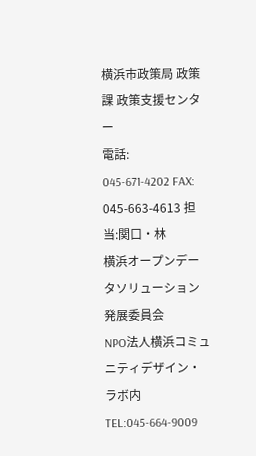横浜市政策局 政策課 政策支援センター
電話: 045-671-4202 FAX: 045-663-4613 担当:関口・林
横浜オープンデータソリューション発展委員会
NPO法人横浜コミュニティデザイン・ラボ内
TEL:045-664-9009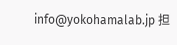info@yokohamalab.jp 担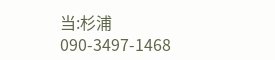当:杉浦 090-3497-1468